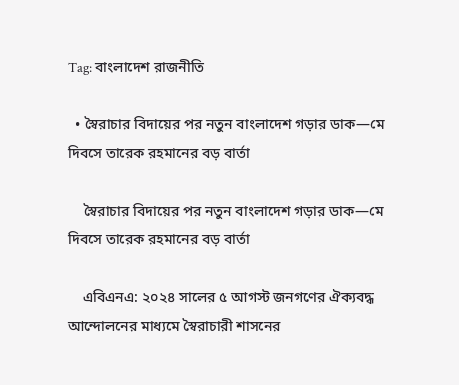Tag: বাংলাদেশ রাজনীতি

  • স্বৈরাচার বিদায়ের পর নতুন বাংলাদেশ গড়ার ডাক—মে দিবসে তারেক রহমানের বড় বার্তা

    স্বৈরাচার বিদায়ের পর নতুন বাংলাদেশ গড়ার ডাক—মে দিবসে তারেক রহমানের বড় বার্তা

    এবিএনএ: ২০২৪ সালের ৫ আগস্ট জনগণের ঐক্যবদ্ধ আন্দোলনের মাধ্যমে স্বৈরাচারী শাসনের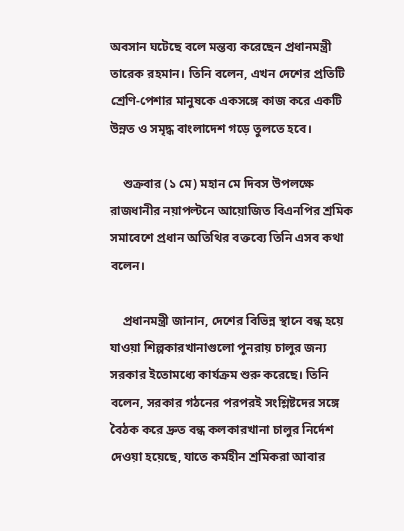অবসান ঘটেছে বলে মন্তব্য করেছেন প্রধানমন্ত্রী তারেক রহমান। তিনি বলেন, এখন দেশের প্রতিটি শ্রেণি-পেশার মানুষকে একসঙ্গে কাজ করে একটি উন্নত ও সমৃদ্ধ বাংলাদেশ গড়ে তুলতে হবে।

    শুক্রবার (১ মে) মহান মে দিবস উপলক্ষে রাজধানীর নয়াপল্টনে আয়োজিত বিএনপির শ্রমিক সমাবেশে প্রধান অতিথির বক্তব্যে তিনি এসব কথা বলেন।

    প্রধানমন্ত্রী জানান, দেশের বিভিন্ন স্থানে বন্ধ হয়ে যাওয়া শিল্পকারখানাগুলো পুনরায় চালুর জন্য সরকার ইতোমধ্যে কার্যক্রম শুরু করেছে। তিনি বলেন, সরকার গঠনের পরপরই সংশ্লিষ্টদের সঙ্গে বৈঠক করে দ্রুত বন্ধ কলকারখানা চালুর নির্দেশ দেওয়া হয়েছে, যাতে কর্মহীন শ্রমিকরা আবার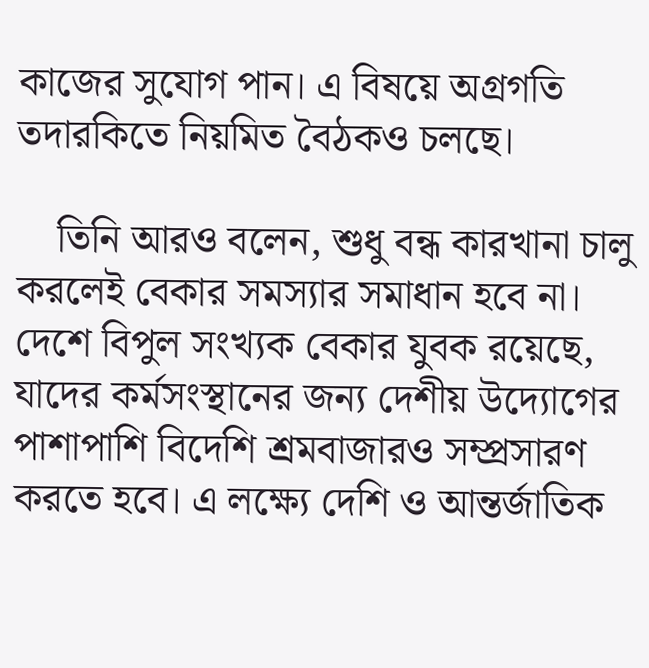কাজের সুযোগ পান। এ বিষয়ে অগ্রগতি তদারকিতে নিয়মিত বৈঠকও চলছে।

    তিনি আরও বলেন, শুধু বন্ধ কারখানা চালু করলেই বেকার সমস্যার সমাধান হবে না। দেশে বিপুল সংখ্যক বেকার যুবক রয়েছে, যাদের কর্মসংস্থানের জন্য দেশীয় উদ্যোগের পাশাপাশি বিদেশি শ্রমবাজারও সম্প্রসারণ করতে হবে। এ লক্ষ্যে দেশি ও আন্তর্জাতিক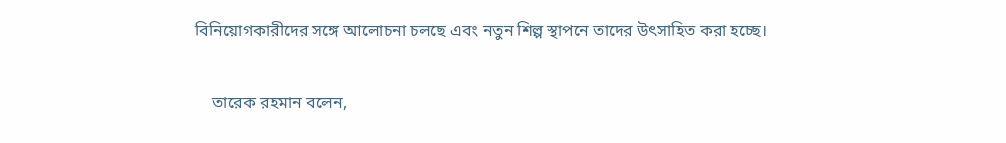বিনিয়োগকারীদের সঙ্গে আলোচনা চলছে এবং নতুন শিল্প স্থাপনে তাদের উৎসাহিত করা হচ্ছে।

    তারেক রহমান বলেন,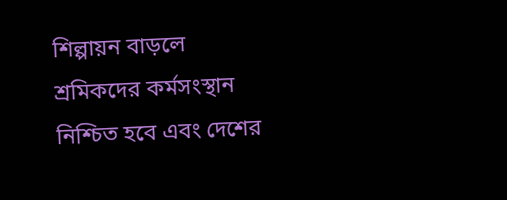শিল্পায়ন বাড়লে শ্রমিকদের কর্মসংস্থান নিশ্চিত হবে এবং দেশের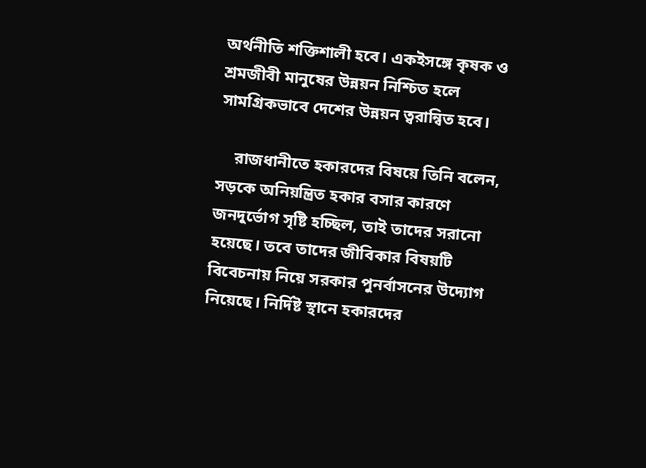অর্থনীতি শক্তিশালী হবে। একইসঙ্গে কৃষক ও শ্রমজীবী মানুষের উন্নয়ন নিশ্চিত হলে সামগ্রিকভাবে দেশের উন্নয়ন ত্বরান্বিত হবে।

    রাজধানীতে হকারদের বিষয়ে তিনি বলেন, সড়কে অনিয়ন্ত্রিত হকার বসার কারণে জনদুর্ভোগ সৃষ্টি হচ্ছিল, তাই তাদের সরানো হয়েছে। তবে তাদের জীবিকার বিষয়টি বিবেচনায় নিয়ে সরকার পুনর্বাসনের উদ্যোগ নিয়েছে। নির্দিষ্ট স্থানে হকারদের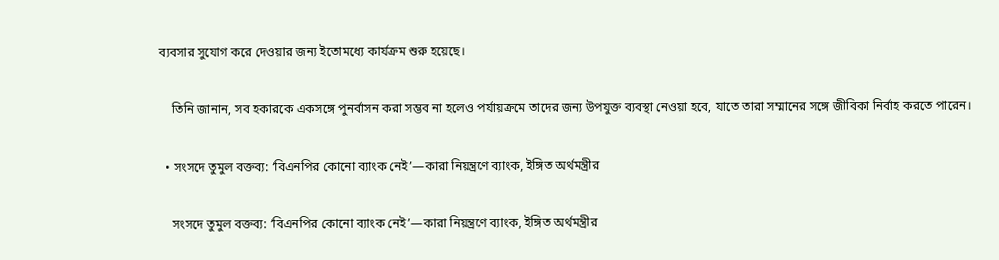ব্যবসার সুযোগ করে দেওয়ার জন্য ইতোমধ্যে কার্যক্রম শুরু হয়েছে।

    তিনি জানান, সব হকারকে একসঙ্গে পুনর্বাসন করা সম্ভব না হলেও পর্যায়ক্রমে তাদের জন্য উপযুক্ত ব্যবস্থা নেওয়া হবে, যাতে তারা সম্মানের সঙ্গে জীবিকা নির্বাহ করতে পারেন।

  • সংসদে তুমুল বক্তব্য: ‘বিএনপির কোনো ব্যাংক নেই’—কারা নিয়ন্ত্রণে ব্যাংক, ইঙ্গিত অর্থমন্ত্রীর

    সংসদে তুমুল বক্তব্য: ‘বিএনপির কোনো ব্যাংক নেই’—কারা নিয়ন্ত্রণে ব্যাংক, ইঙ্গিত অর্থমন্ত্রীর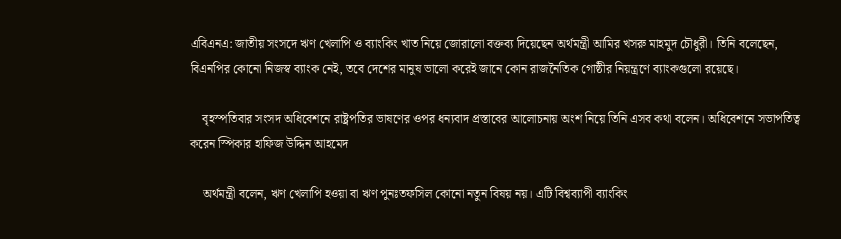এবিএনএ: জাতীয় সংসদে ঋণ খেলাপি ও ব্যাংকিং খাত নিয়ে জোরালো বক্তব্য দিয়েছেন অর্থমন্ত্রী আমির খসরু মাহমুদ চৌধুরী। তিনি বলেছেন, বিএনপির কোনো নিজস্ব ব্যাংক নেই, তবে দেশের মানুষ ভালো করেই জানে কোন রাজনৈতিক গোষ্ঠীর নিয়ন্ত্রণে ব্যাংকগুলো রয়েছে।

    বৃহস্পতিবার সংসদ অধিবেশনে রাষ্ট্রপতির ভাষণের ওপর ধন্যবাদ প্রস্তাবের আলোচনায় অংশ নিয়ে তিনি এসব কথা বলেন। অধিবেশনে সভাপতিত্ব করেন স্পিকার হাফিজ উদ্দিন আহমেদ

    অর্থমন্ত্রী বলেন, ঋণ খেলাপি হওয়া বা ঋণ পুনঃতফসিল কোনো নতুন বিষয় নয়। এটি বিশ্বব্যাপী ব্যাংকিং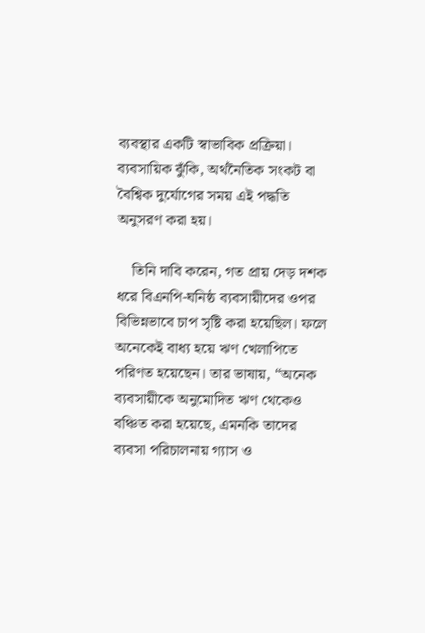ব্যবস্থার একটি স্বাভাবিক প্রক্রিয়া। ব্যবসায়িক ঝুঁকি, অর্থনৈতিক সংকট বা বৈশ্বিক দুর্যোগের সময় এই পদ্ধতি অনুসরণ করা হয়।

    তিনি দাবি করেন, গত প্রায় দেড় দশক ধরে বিএনপি-ঘনিষ্ঠ ব্যবসায়ীদের ওপর বিভিন্নভাবে চাপ সৃষ্টি করা হয়েছিল। ফলে অনেকেই বাধ্য হয়ে ঋণ খেলাপিতে পরিণত হয়েছেন। তার ভাষায়, “অনেক ব্যবসায়ীকে অনুমোদিত ঋণ থেকেও বঞ্চিত করা হয়েছে, এমনকি তাদের ব্যবসা পরিচালনায় গ্যাস ও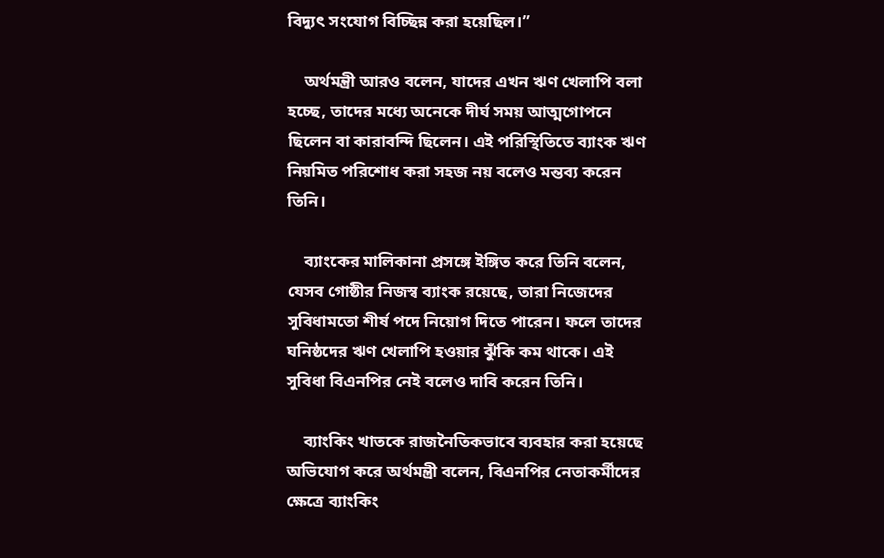বিদ্যুৎ সংযোগ বিচ্ছিন্ন করা হয়েছিল।”

    অর্থমন্ত্রী আরও বলেন, যাদের এখন ঋণ খেলাপি বলা হচ্ছে, তাদের মধ্যে অনেকে দীর্ঘ সময় আত্মগোপনে ছিলেন বা কারাবন্দি ছিলেন। এই পরিস্থিতিতে ব্যাংক ঋণ নিয়মিত পরিশোধ করা সহজ নয় বলেও মন্তব্য করেন তিনি।

    ব্যাংকের মালিকানা প্রসঙ্গে ইঙ্গিত করে তিনি বলেন, যেসব গোষ্ঠীর নিজস্ব ব্যাংক রয়েছে, তারা নিজেদের সুবিধামতো শীর্ষ পদে নিয়োগ দিতে পারেন। ফলে তাদের ঘনিষ্ঠদের ঋণ খেলাপি হওয়ার ঝুঁকি কম থাকে। এই সুবিধা বিএনপির নেই বলেও দাবি করেন তিনি।

    ব্যাংকিং খাতকে রাজনৈতিকভাবে ব্যবহার করা হয়েছে অভিযোগ করে অর্থমন্ত্রী বলেন, বিএনপির নেতাকর্মীদের ক্ষেত্রে ব্যাংকিং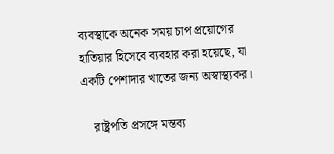ব্যবস্থাকে অনেক সময় চাপ প্রয়োগের হাতিয়ার হিসেবে ব্যবহার করা হয়েছে, যা একটি পেশাদার খাতের জন্য অস্বাস্থ্যকর।

    রাষ্ট্রপতি প্রসঙ্গে মন্তব্য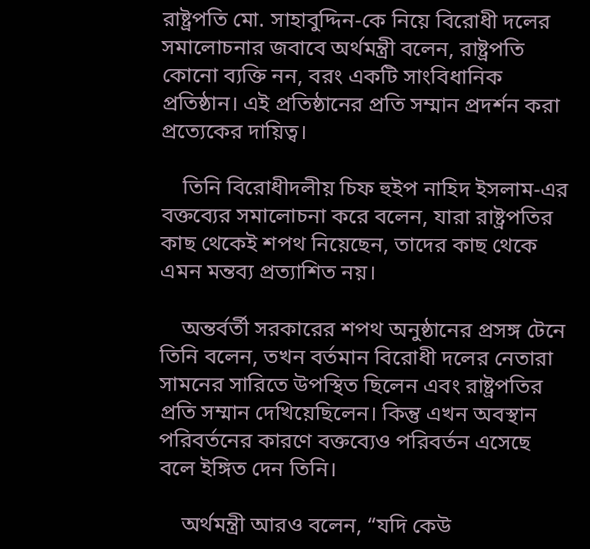রাষ্ট্রপতি মো. সাহাবুদ্দিন-কে নিয়ে বিরোধী দলের সমালোচনার জবাবে অর্থমন্ত্রী বলেন, রাষ্ট্রপতি কোনো ব্যক্তি নন, বরং একটি সাংবিধানিক প্রতিষ্ঠান। এই প্রতিষ্ঠানের প্রতি সম্মান প্রদর্শন করা প্রত্যেকের দায়িত্ব।

    তিনি বিরোধীদলীয় চিফ হুইপ নাহিদ ইসলাম-এর বক্তব্যের সমালোচনা করে বলেন, যারা রাষ্ট্রপতির কাছ থেকেই শপথ নিয়েছেন, তাদের কাছ থেকে এমন মন্তব্য প্রত্যাশিত নয়।

    অন্তর্বর্তী সরকারের শপথ অনুষ্ঠানের প্রসঙ্গ টেনে তিনি বলেন, তখন বর্তমান বিরোধী দলের নেতারা সামনের সারিতে উপস্থিত ছিলেন এবং রাষ্ট্রপতির প্রতি সম্মান দেখিয়েছিলেন। কিন্তু এখন অবস্থান পরিবর্তনের কারণে বক্তব্যেও পরিবর্তন এসেছে বলে ইঙ্গিত দেন তিনি।

    অর্থমন্ত্রী আরও বলেন, “যদি কেউ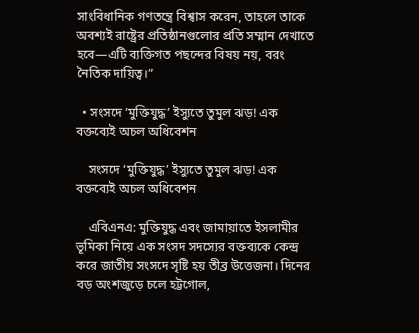সাংবিধানিক গণতন্ত্রে বিশ্বাস করেন, তাহলে তাকে অবশ্যই রাষ্ট্রের প্রতিষ্ঠানগুলোর প্রতি সম্মান দেখাতে হবে—এটি ব্যক্তিগত পছন্দের বিষয় নয়, বরং নৈতিক দায়িত্ব।”

  • সংসদে ‘মুক্তিযুদ্ধ’ ইস্যুতে তুমুল ঝড়! এক বক্তব্যেই অচল অধিবেশন

    সংসদে ‘মুক্তিযুদ্ধ’ ইস্যুতে তুমুল ঝড়! এক বক্তব্যেই অচল অধিবেশন

    এবিএনএ: মুক্তিযুদ্ধ এবং জামায়াতে ইসলামীর ভূমিকা নিয়ে এক সংসদ সদস্যের বক্তব্যকে কেন্দ্র করে জাতীয় সংসদে সৃষ্টি হয় তীব্র উত্তেজনা। দিনের বড় অংশজুড়ে চলে হট্টগোল,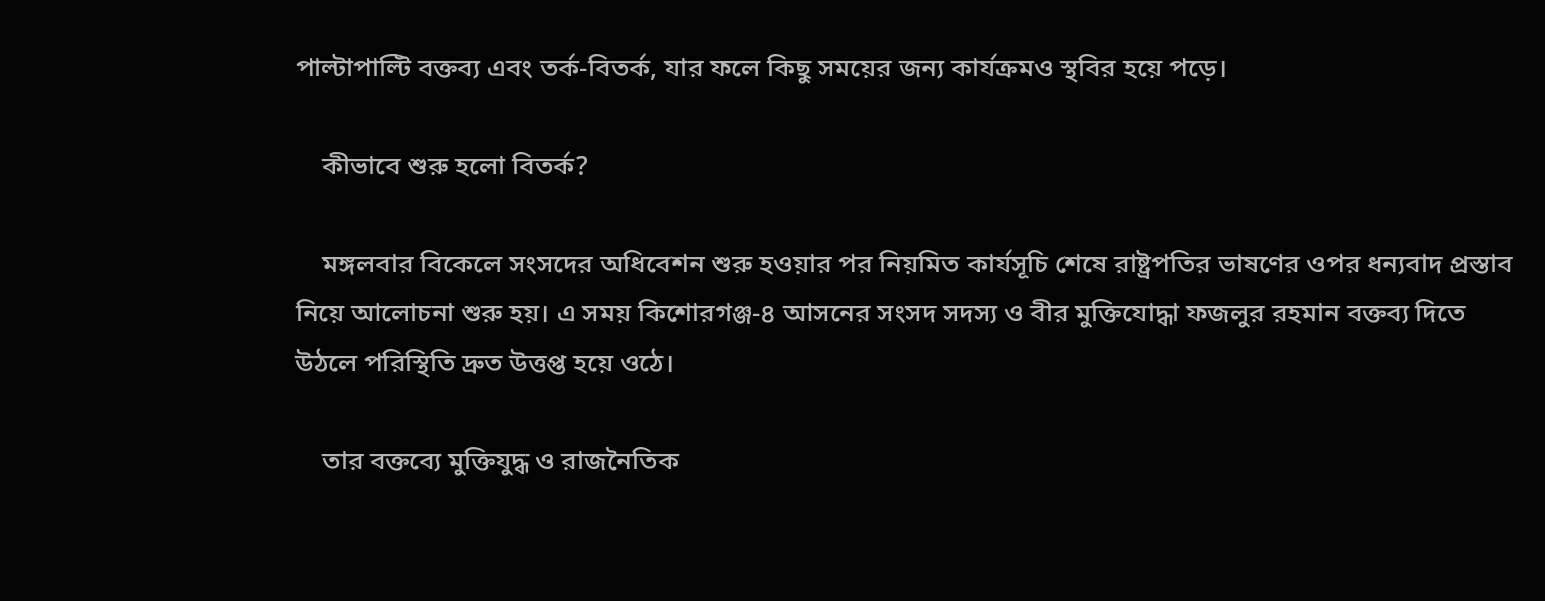পাল্টাপাল্টি বক্তব্য এবং তর্ক-বিতর্ক, যার ফলে কিছু সময়ের জন্য কার্যক্রমও স্থবির হয়ে পড়ে।

    কীভাবে শুরু হলো বিতর্ক?

    মঙ্গলবার বিকেলে সংসদের অধিবেশন শুরু হওয়ার পর নিয়মিত কার্যসূচি শেষে রাষ্ট্রপতির ভাষণের ওপর ধন্যবাদ প্রস্তাব নিয়ে আলোচনা শুরু হয়। এ সময় কিশোরগঞ্জ-৪ আসনের সংসদ সদস্য ও বীর মুক্তিযোদ্ধা ফজলুর রহমান বক্তব্য দিতে উঠলে পরিস্থিতি দ্রুত উত্তপ্ত হয়ে ওঠে।

    তার বক্তব্যে মুক্তিযুদ্ধ ও রাজনৈতিক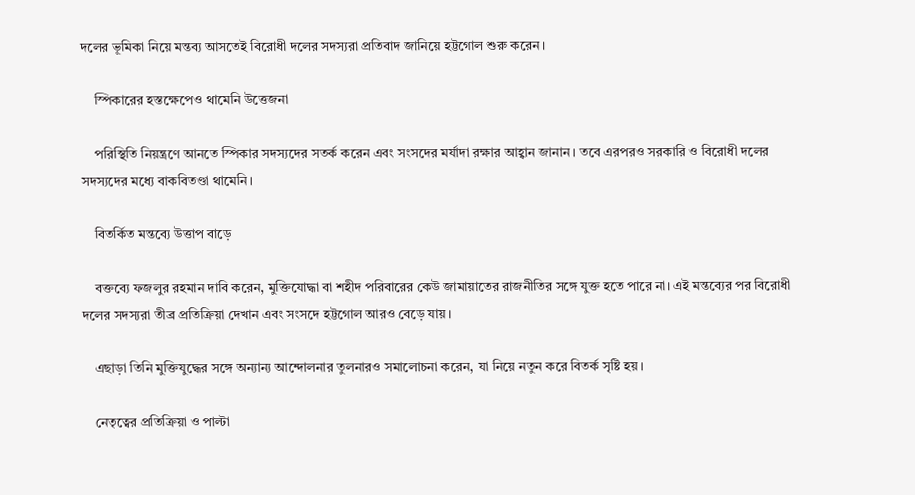দলের ভূমিকা নিয়ে মন্তব্য আসতেই বিরোধী দলের সদস্যরা প্রতিবাদ জানিয়ে হট্টগোল শুরু করেন।

    স্পিকারের হস্তক্ষেপেও থামেনি উত্তেজনা

    পরিস্থিতি নিয়ন্ত্রণে আনতে স্পিকার সদস্যদের সতর্ক করেন এবং সংসদের মর্যাদা রক্ষার আহ্বান জানান। তবে এরপরও সরকারি ও বিরোধী দলের সদস্যদের মধ্যে বাকবিতণ্ডা থামেনি।

    বিতর্কিত মন্তব্যে উত্তাপ বাড়ে

    বক্তব্যে ফজলুর রহমান দাবি করেন, মুক্তিযোদ্ধা বা শহীদ পরিবারের কেউ জামায়াতের রাজনীতির সঙ্গে যুক্ত হতে পারে না। এই মন্তব্যের পর বিরোধী দলের সদস্যরা তীব্র প্রতিক্রিয়া দেখান এবং সংসদে হট্টগোল আরও বেড়ে যায়।

    এছাড়া তিনি মুক্তিযুদ্ধের সঙ্গে অন্যান্য আন্দোলনার তুলনারও সমালোচনা করেন, যা নিয়ে নতুন করে বিতর্ক সৃষ্টি হয়।

    নেতৃত্বের প্রতিক্রিয়া ও পাল্টা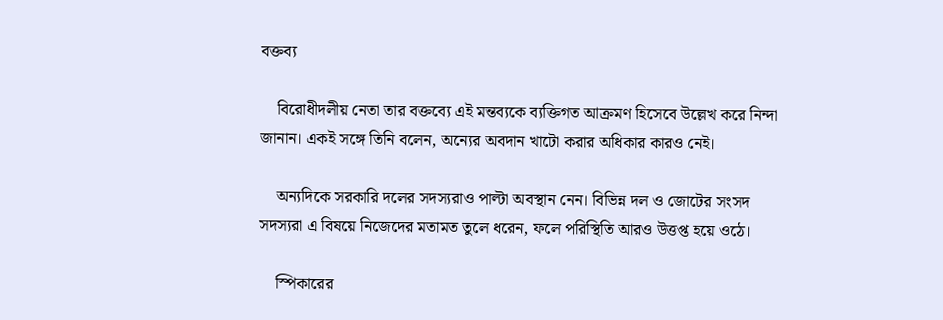বক্তব্য

    বিরোধীদলীয় নেতা তার বক্তব্যে এই মন্তব্যকে ব্যক্তিগত আক্রমণ হিসেবে উল্লেখ করে নিন্দা জানান। একই সঙ্গে তিনি বলেন, অন্যের অবদান খাটো করার অধিকার কারও নেই।

    অন্যদিকে সরকারি দলের সদস্যরাও পাল্টা অবস্থান নেন। বিভিন্ন দল ও জোটের সংসদ সদস্যরা এ বিষয়ে নিজেদের মতামত তুলে ধরেন, ফলে পরিস্থিতি আরও উত্তপ্ত হয়ে ওঠে।

    স্পিকারের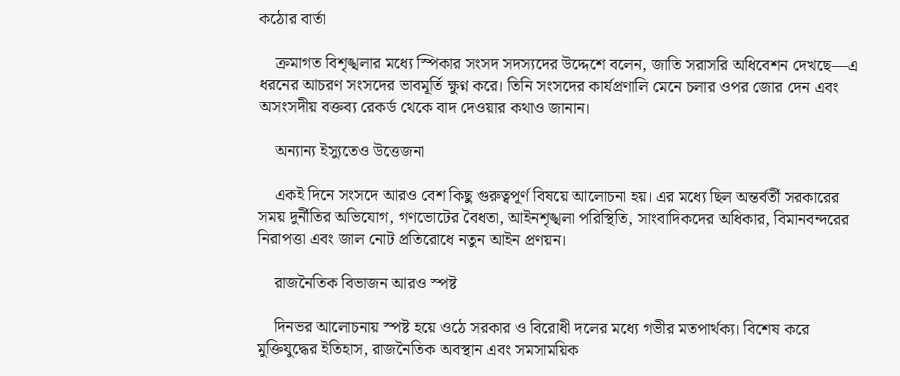কঠোর বার্তা

    ক্রমাগত বিশৃঙ্খলার মধ্যে স্পিকার সংসদ সদস্যদের উদ্দেশে বলেন, জাতি সরাসরি অধিবেশন দেখছে—এ ধরনের আচরণ সংসদের ভাবমূর্তি ক্ষুণ্ন করে। তিনি সংসদের কার্যপ্রণালি মেনে চলার ওপর জোর দেন এবং অসংসদীয় বক্তব্য রেকর্ড থেকে বাদ দেওয়ার কথাও জানান।

    অন্যান্য ইস্যুতেও উত্তেজনা

    একই দিনে সংসদে আরও বেশ কিছু গুরুত্বপূর্ণ বিষয়ে আলোচনা হয়। এর মধ্যে ছিল অন্তর্বর্তী সরকারের সময় দুর্নীতির অভিযোগ, গণভোটের বৈধতা, আইনশৃঙ্খলা পরিস্থিতি, সাংবাদিকদের অধিকার, বিমানবন্দরের নিরাপত্তা এবং জাল নোট প্রতিরোধে নতুন আইন প্রণয়ন।

    রাজনৈতিক বিভাজন আরও স্পষ্ট

    দিনভর আলোচনায় স্পষ্ট হয়ে ওঠে সরকার ও বিরোধী দলের মধ্যে গভীর মতপার্থক্য। বিশেষ করে মুক্তিযুদ্ধের ইতিহাস, রাজনৈতিক অবস্থান এবং সমসাময়িক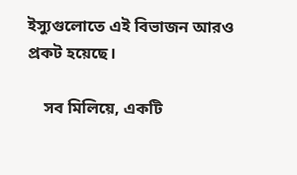ইস্যুগুলোতে এই বিভাজন আরও প্রকট হয়েছে।

    সব মিলিয়ে, একটি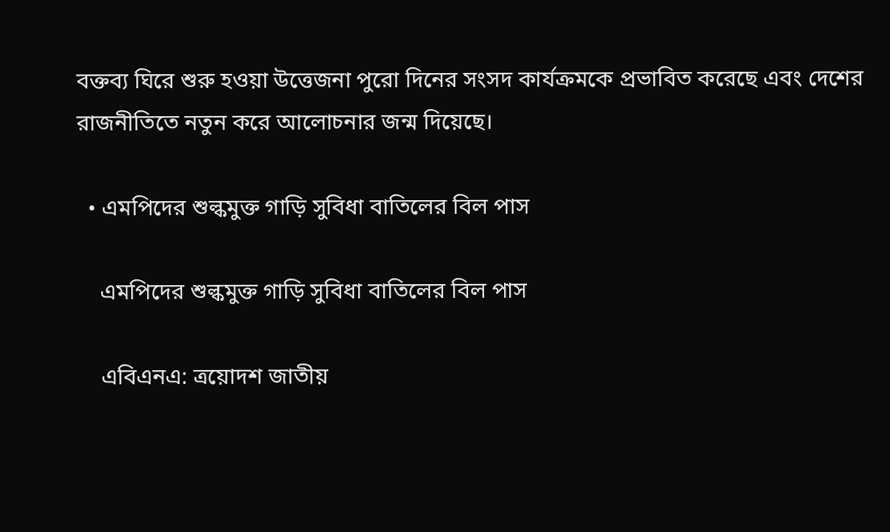বক্তব্য ঘিরে শুরু হওয়া উত্তেজনা পুরো দিনের সংসদ কার্যক্রমকে প্রভাবিত করেছে এবং দেশের রাজনীতিতে নতুন করে আলোচনার জন্ম দিয়েছে।

  • এমপিদের শুল্কমুক্ত গাড়ি সুবিধা বাতিলের বিল পাস

    এমপিদের শুল্কমুক্ত গাড়ি সুবিধা বাতিলের বিল পাস

    এবিএনএ: ত্রয়োদশ জাতীয়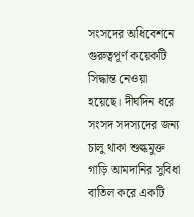সংসদের অধিবেশনে গুরুত্বপূর্ণ কয়েকটি সিদ্ধান্ত নেওয়া হয়েছে। দীর্ঘদিন ধরে সংসদ সদস্যদের জন্য চালু থাকা শুল্কমুক্ত গাড়ি আমদানির সুবিধা বাতিল করে একটি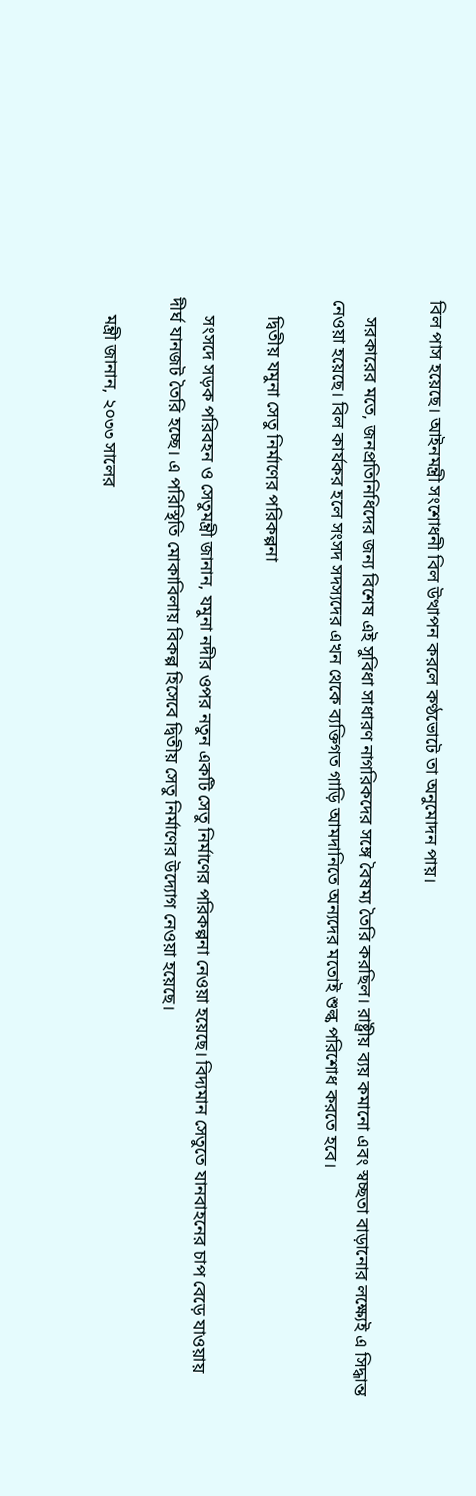বিল পাস হয়েছে। আইনমন্ত্রী সংশোধনী বিল উত্থাপন করলে কণ্ঠভোটে তা অনুমোদন পায়।

    সরকারের মতে, জনপ্রতিনিধিদের জন্য বিশেষ এই সুবিধা সাধারণ নাগরিকদের সঙ্গে বৈষম্য তৈরি করছিল। রাষ্ট্রীয় ব্যয় কমানো এবং স্বচ্ছতা বাড়ানোর লক্ষ্যেই এ সিদ্ধান্ত নেওয়া হয়েছে। বিল কার্যকর হলে সংসদ সদস্যদের এখন থেকে ব্যক্তিগত গাড়ি আমদানিতে অন্যদের মতোই শুল্ক পরিশোধ করতে হবে।

    দ্বিতীয় যমুনা সেতু নির্মাণের পরিকল্পনা

    সংসদে সড়ক পরিবহন ও সেতুমন্ত্রী জানান, যমুনা নদীর ওপর নতুন একটি সেতু নির্মাণের পরিকল্পনা নেওয়া হয়েছে। বিদ্যমান সেতুতে যানবাহনের চাপ বেড়ে যাওয়ায় দীর্ঘ যানজট তৈরি হচ্ছে। এ পরিস্থিতি মোকাবিলায় বিকল্প হিসেবে দ্বিতীয় সেতু নির্মাণের উদ্যোগ নেওয়া হয়েছে।

    মন্ত্রী জানান, ২০৩৩ সালের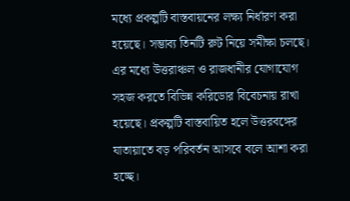মধ্যে প্রকল্পটি বাস্তবায়নের লক্ষ্য নির্ধারণ করা হয়েছে। সম্ভাব্য তিনটি রুট নিয়ে সমীক্ষা চলছে। এর মধ্যে উত্তরাঞ্চল ও রাজধানীর যোগাযোগ সহজ করতে বিভিন্ন করিডোর বিবেচনায় রাখা হয়েছে। প্রকল্পটি বাস্তবায়িত হলে উত্তরবঙ্গের যাতায়াতে বড় পরিবর্তন আসবে বলে আশা করা হচ্ছে।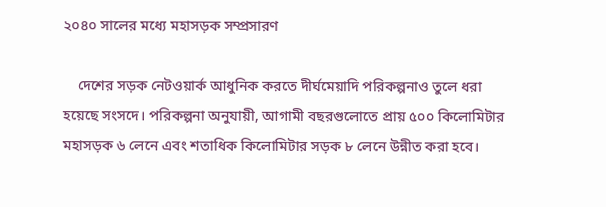২০৪০ সালের মধ্যে মহাসড়ক সম্প্রসারণ

    দেশের সড়ক নেটওয়ার্ক আধুনিক করতে দীর্ঘমেয়াদি পরিকল্পনাও তুলে ধরা হয়েছে সংসদে। পরিকল্পনা অনুযায়ী, আগামী বছরগুলোতে প্রায় ৫০০ কিলোমিটার মহাসড়ক ৬ লেনে এবং শতাধিক কিলোমিটার সড়ক ৮ লেনে উন্নীত করা হবে।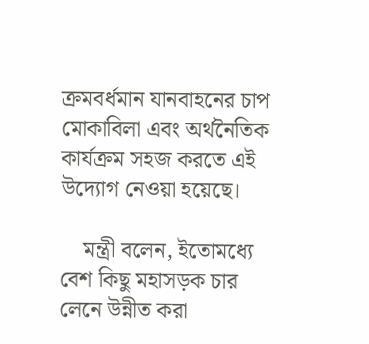ক্রমবর্ধমান যানবাহনের চাপ মোকাবিলা এবং অর্থনৈতিক কার্যক্রম সহজ করতে এই উদ্যোগ নেওয়া হয়েছে।

    মন্ত্রী বলেন, ইতোমধ্যে বেশ কিছু মহাসড়ক চার লেনে উন্নীত করা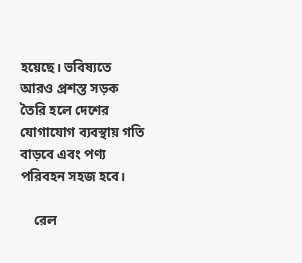হয়েছে। ভবিষ্যতে আরও প্রশস্ত সড়ক তৈরি হলে দেশের যোগাযোগ ব্যবস্থায় গতি বাড়বে এবং পণ্য পরিবহন সহজ হবে।

    রেল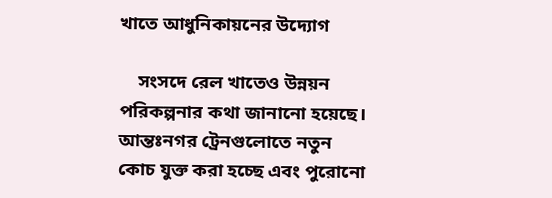খাতে আধুনিকায়নের উদ্যোগ

    সংসদে রেল খাতেও উন্নয়ন পরিকল্পনার কথা জানানো হয়েছে। আন্তঃনগর ট্রেনগুলোতে নতুন কোচ যুক্ত করা হচ্ছে এবং পুরোনো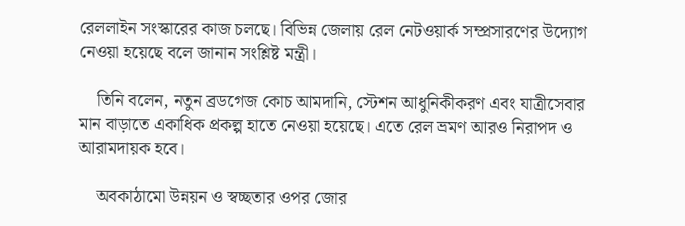রেললাইন সংস্কারের কাজ চলছে। বিভিন্ন জেলায় রেল নেটওয়ার্ক সম্প্রসারণের উদ্যোগ নেওয়া হয়েছে বলে জানান সংশ্লিষ্ট মন্ত্রী।

    তিনি বলেন, নতুন ব্রডগেজ কোচ আমদানি, স্টেশন আধুনিকীকরণ এবং যাত্রীসেবার মান বাড়াতে একাধিক প্রকল্প হাতে নেওয়া হয়েছে। এতে রেল ভ্রমণ আরও নিরাপদ ও আরামদায়ক হবে।

    অবকাঠামো উন্নয়ন ও স্বচ্ছতার ওপর জোর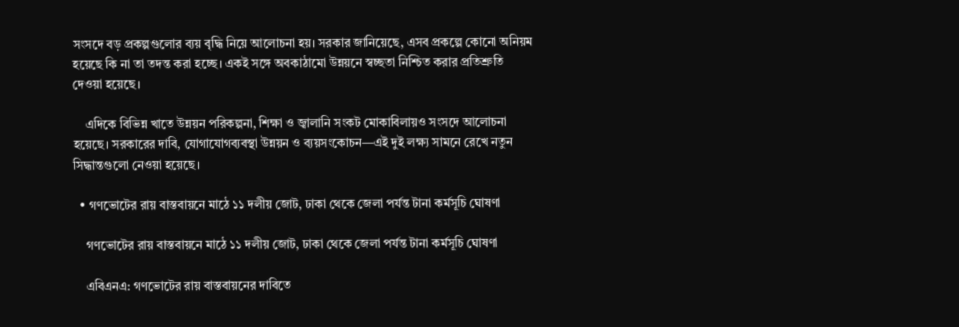সংসদে বড় প্রকল্পগুলোর ব্যয় বৃদ্ধি নিয়ে আলোচনা হয়। সরকার জানিয়েছে, এসব প্রকল্পে কোনো অনিয়ম হয়েছে কি না তা তদন্ত করা হচ্ছে। একই সঙ্গে অবকাঠামো উন্নয়নে স্বচ্ছতা নিশ্চিত করার প্রতিশ্রুতি দেওয়া হয়েছে।

    এদিকে বিভিন্ন খাতে উন্নয়ন পরিকল্পনা, শিক্ষা ও জ্বালানি সংকট মোকাবিলায়ও সংসদে আলোচনা হয়েছে। সরকারের দাবি, যোগাযোগব্যবস্থা উন্নয়ন ও ব্যয়সংকোচন—এই দুই লক্ষ্য সামনে রেখে নতুন সিদ্ধান্তগুলো নেওয়া হয়েছে।

  • গণভোটের রায় বাস্তবায়নে মাঠে ১১ দলীয় জোট, ঢাকা থেকে জেলা পর্যন্ত টানা কর্মসূচি ঘোষণা

    গণভোটের রায় বাস্তবায়নে মাঠে ১১ দলীয় জোট, ঢাকা থেকে জেলা পর্যন্ত টানা কর্মসূচি ঘোষণা

    এবিএনএ: গণভোটের রায় বাস্তবায়নের দাবিতে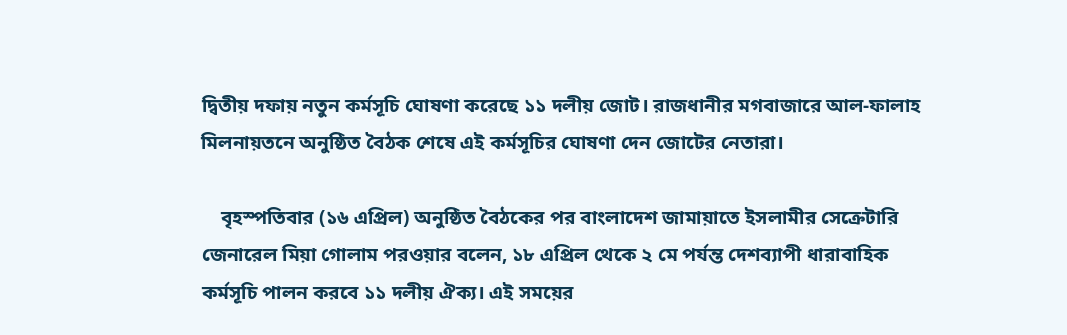দ্বিতীয় দফায় নতুন কর্মসূচি ঘোষণা করেছে ১১ দলীয় জোট। রাজধানীর মগবাজারে আল-ফালাহ মিলনায়তনে অনুষ্ঠিত বৈঠক শেষে এই কর্মসূচির ঘোষণা দেন জোটের নেতারা।

    বৃহস্পতিবার (১৬ এপ্রিল) অনুষ্ঠিত বৈঠকের পর বাংলাদেশ জামায়াতে ইসলামীর সেক্রেটারি জেনারেল মিয়া গোলাম পরওয়ার বলেন, ১৮ এপ্রিল থেকে ২ মে পর্যন্ত দেশব্যাপী ধারাবাহিক কর্মসূচি পালন করবে ১১ দলীয় ঐক্য। এই সময়ের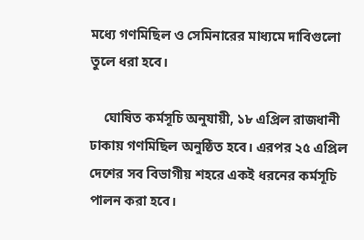মধ্যে গণমিছিল ও সেমিনারের মাধ্যমে দাবিগুলো তুলে ধরা হবে।

    ঘোষিত কর্মসূচি অনুযায়ী, ১৮ এপ্রিল রাজধানী ঢাকায় গণমিছিল অনুষ্ঠিত হবে। এরপর ২৫ এপ্রিল দেশের সব বিভাগীয় শহরে একই ধরনের কর্মসূচি পালন করা হবে।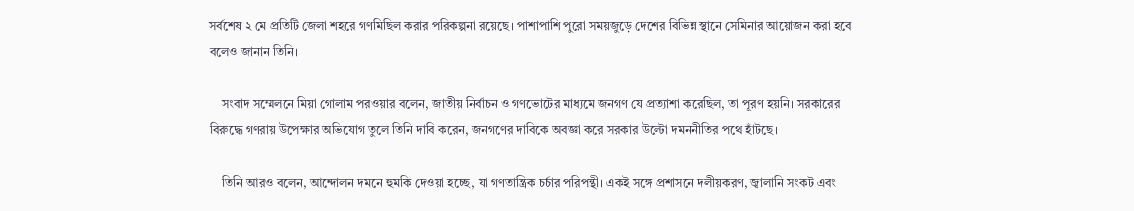সর্বশেষ ২ মে প্রতিটি জেলা শহরে গণমিছিল করার পরিকল্পনা রয়েছে। পাশাপাশি পুরো সময়জুড়ে দেশের বিভিন্ন স্থানে সেমিনার আয়োজন করা হবে বলেও জানান তিনি।

    সংবাদ সম্মেলনে মিয়া গোলাম পরওয়ার বলেন, জাতীয় নির্বাচন ও গণভোটের মাধ্যমে জনগণ যে প্রত্যাশা করেছিল, তা পূরণ হয়নি। সরকারের বিরুদ্ধে গণরায় উপেক্ষার অভিযোগ তুলে তিনি দাবি করেন, জনগণের দাবিকে অবজ্ঞা করে সরকার উল্টো দমননীতির পথে হাঁটছে।

    তিনি আরও বলেন, আন্দোলন দমনে হুমকি দেওয়া হচ্ছে, যা গণতান্ত্রিক চর্চার পরিপন্থী। একই সঙ্গে প্রশাসনে দলীয়করণ, জ্বালানি সংকট এবং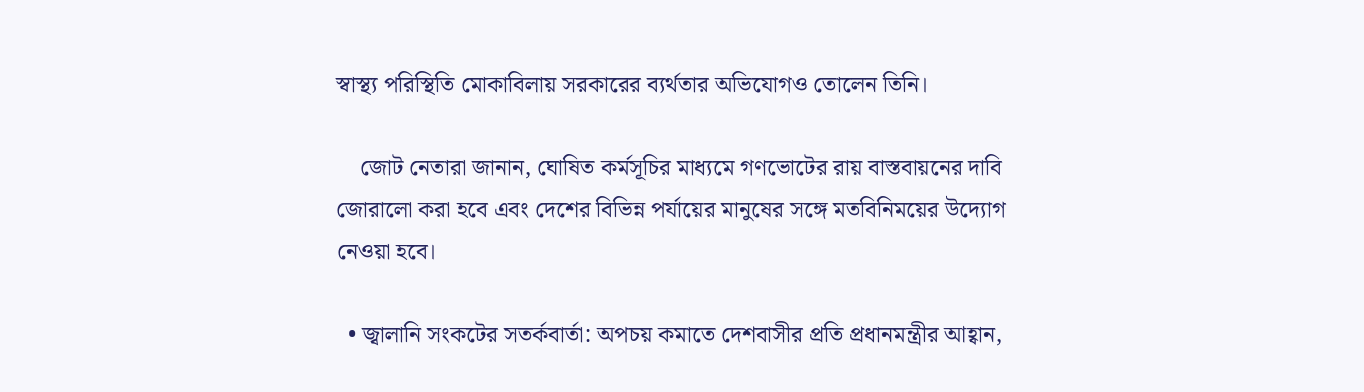স্বাস্থ্য পরিস্থিতি মোকাবিলায় সরকারের ব্যর্থতার অভিযোগও তোলেন তিনি।

    জোট নেতারা জানান, ঘোষিত কর্মসূচির মাধ্যমে গণভোটের রায় বাস্তবায়নের দাবি জোরালো করা হবে এবং দেশের বিভিন্ন পর্যায়ের মানুষের সঙ্গে মতবিনিময়ের উদ্যোগ নেওয়া হবে।

  • জ্বালানি সংকটের সতর্কবার্তা: অপচয় কমাতে দেশবাসীর প্রতি প্রধানমন্ত্রীর আহ্বান,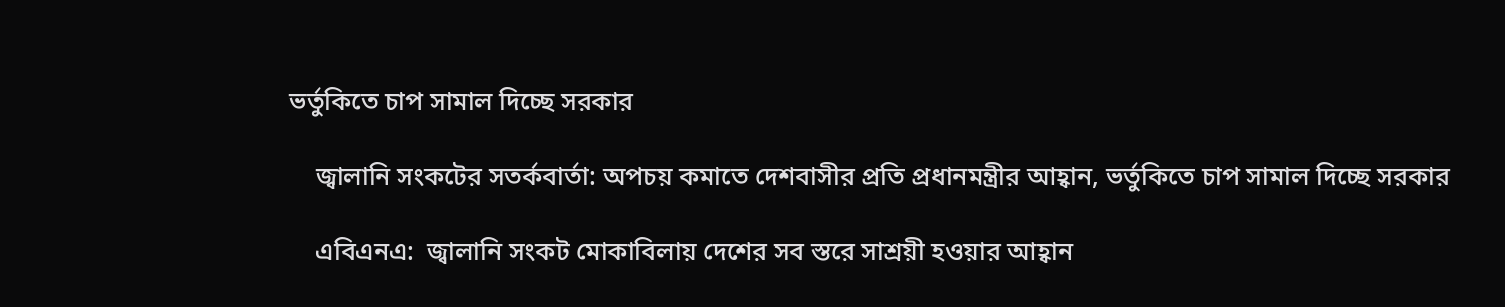ভর্তুকিতে চাপ সামাল দিচ্ছে সরকার

    জ্বালানি সংকটের সতর্কবার্তা: অপচয় কমাতে দেশবাসীর প্রতি প্রধানমন্ত্রীর আহ্বান, ভর্তুকিতে চাপ সামাল দিচ্ছে সরকার

    এবিএনএ:  জ্বালানি সংকট মোকাবিলায় দেশের সব স্তরে সাশ্রয়ী হওয়ার আহ্বান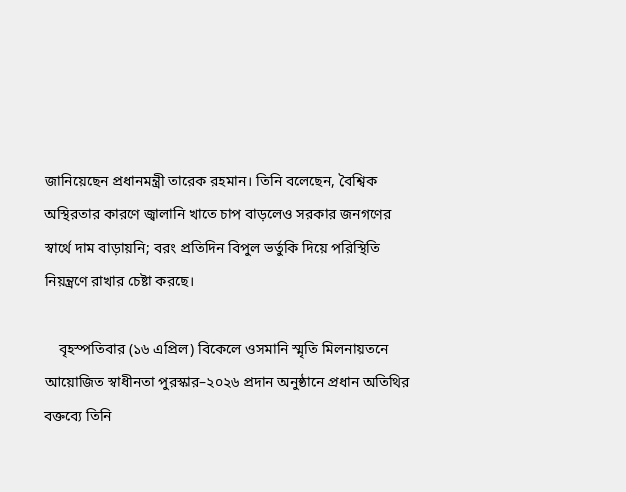জানিয়েছেন প্রধানমন্ত্রী তারেক রহমান। তিনি বলেছেন, বৈশ্বিক অস্থিরতার কারণে জ্বালানি খাতে চাপ বাড়লেও সরকার জনগণের স্বার্থে দাম বাড়ায়নি; বরং প্রতিদিন বিপুল ভর্তুকি দিয়ে পরিস্থিতি নিয়ন্ত্রণে রাখার চেষ্টা করছে।

    বৃহস্পতিবার (১৬ এপ্রিল) বিকেলে ওসমানি স্মৃতি মিলনায়তনে আয়োজিত স্বাধীনতা পুরস্কার–২০২৬ প্রদান অনুষ্ঠানে প্রধান অতিথির বক্তব্যে তিনি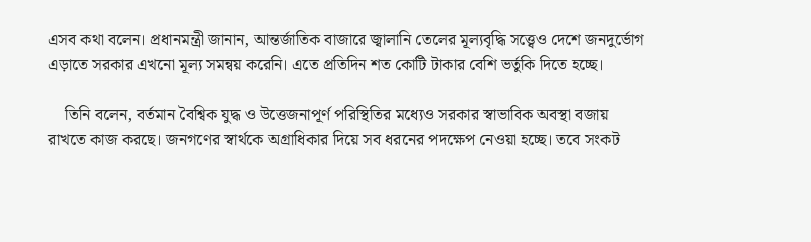এসব কথা বলেন। প্রধানমন্ত্রী জানান, আন্তর্জাতিক বাজারে জ্বালানি তেলের মূল্যবৃদ্ধি সত্ত্বেও দেশে জনদুর্ভোগ এড়াতে সরকার এখনো মূল্য সমন্বয় করেনি। এতে প্রতিদিন শত কোটি টাকার বেশি ভর্তুকি দিতে হচ্ছে।

    তিনি বলেন, বর্তমান বৈশ্বিক যুদ্ধ ও উত্তেজনাপূর্ণ পরিস্থিতির মধ্যেও সরকার স্বাভাবিক অবস্থা বজায় রাখতে কাজ করছে। জনগণের স্বার্থকে অগ্রাধিকার দিয়ে সব ধরনের পদক্ষেপ নেওয়া হচ্ছে। তবে সংকট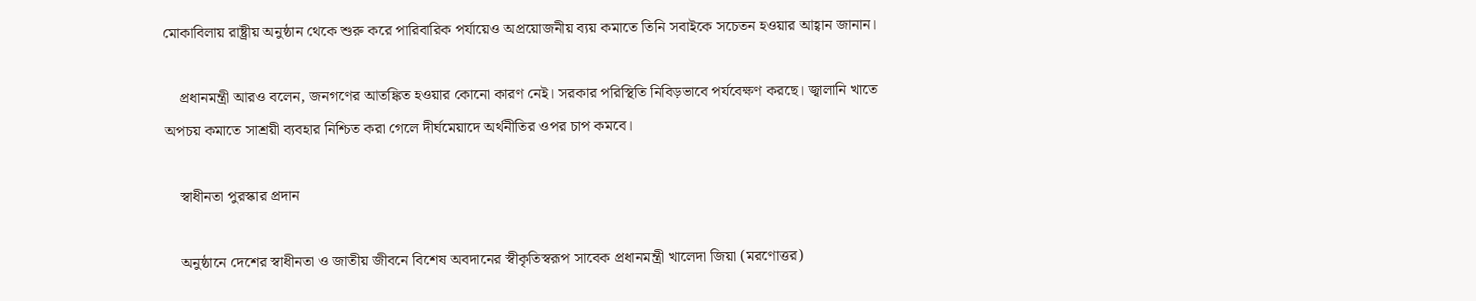মোকাবিলায় রাষ্ট্রীয় অনুষ্ঠান থেকে শুরু করে পারিবারিক পর্যায়েও অপ্রয়োজনীয় ব্যয় কমাতে তিনি সবাইকে সচেতন হওয়ার আহ্বান জানান।

    প্রধানমন্ত্রী আরও বলেন, জনগণের আতঙ্কিত হওয়ার কোনো কারণ নেই। সরকার পরিস্থিতি নিবিড়ভাবে পর্যবেক্ষণ করছে। জ্বালানি খাতে অপচয় কমাতে সাশ্রয়ী ব্যবহার নিশ্চিত করা গেলে দীর্ঘমেয়াদে অর্থনীতির ওপর চাপ কমবে।

    স্বাধীনতা পুরস্কার প্রদান

    অনুষ্ঠানে দেশের স্বাধীনতা ও জাতীয় জীবনে বিশেষ অবদানের স্বীকৃতিস্বরূপ সাবেক প্রধানমন্ত্রী খালেদা জিয়া (মরণোত্তর)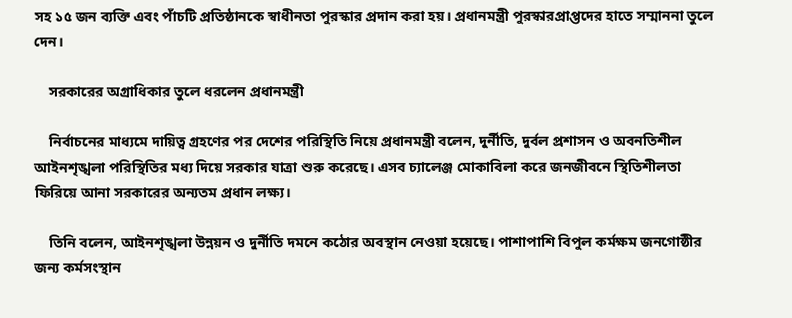সহ ১৫ জন ব্যক্তি এবং পাঁচটি প্রতিষ্ঠানকে স্বাধীনতা পুরস্কার প্রদান করা হয়। প্রধানমন্ত্রী পুরস্কারপ্রাপ্তদের হাতে সম্মাননা তুলে দেন।

    সরকারের অগ্রাধিকার তুলে ধরলেন প্রধানমন্ত্রী

    নির্বাচনের মাধ্যমে দায়িত্ব গ্রহণের পর দেশের পরিস্থিতি নিয়ে প্রধানমন্ত্রী বলেন, দুর্নীতি, দুর্বল প্রশাসন ও অবনতিশীল আইনশৃঙ্খলা পরিস্থিতির মধ্য দিয়ে সরকার যাত্রা শুরু করেছে। এসব চ্যালেঞ্জ মোকাবিলা করে জনজীবনে স্থিতিশীলতা ফিরিয়ে আনা সরকারের অন্যতম প্রধান লক্ষ্য।

    তিনি বলেন, আইনশৃঙ্খলা উন্নয়ন ও দুর্নীতি দমনে কঠোর অবস্থান নেওয়া হয়েছে। পাশাপাশি বিপুল কর্মক্ষম জনগোষ্ঠীর জন্য কর্মসংস্থান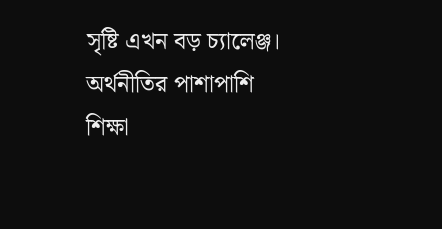সৃষ্টি এখন বড় চ্যালেঞ্জ। অর্থনীতির পাশাপাশি শিক্ষা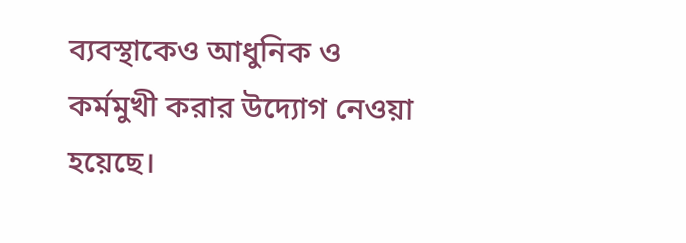ব্যবস্থাকেও আধুনিক ও কর্মমুখী করার উদ্যোগ নেওয়া হয়েছে।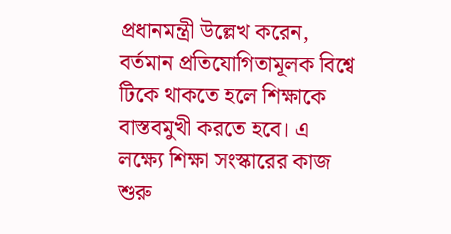প্রধানমন্ত্রী উল্লেখ করেন, বর্তমান প্রতিযোগিতামূলক বিশ্বে টিকে থাকতে হলে শিক্ষাকে বাস্তবমুখী করতে হবে। এ লক্ষ্যে শিক্ষা সংস্কারের কাজ শুরু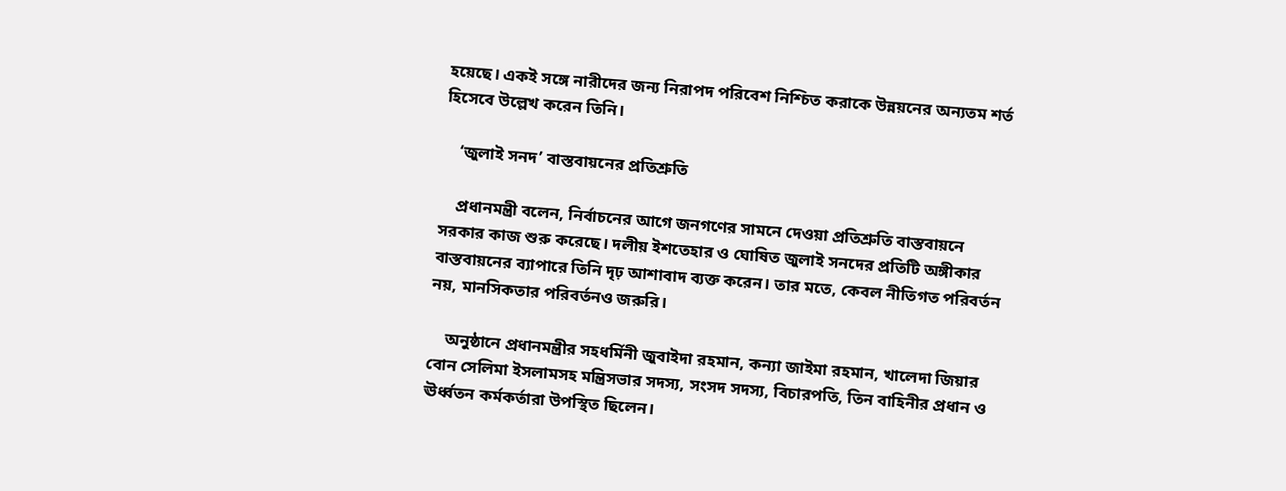হয়েছে। একই সঙ্গে নারীদের জন্য নিরাপদ পরিবেশ নিশ্চিত করাকে উন্নয়নের অন্যতম শর্ত হিসেবে উল্লেখ করেন তিনি।

    ‘জুলাই সনদ’ বাস্তবায়নের প্রতিশ্রুতি

    প্রধানমন্ত্রী বলেন, নির্বাচনের আগে জনগণের সামনে দেওয়া প্রতিশ্রুতি বাস্তবায়নে সরকার কাজ শুরু করেছে। দলীয় ইশতেহার ও ঘোষিত জুলাই সনদের প্রতিটি অঙ্গীকার বাস্তবায়নের ব্যাপারে তিনি দৃঢ় আশাবাদ ব্যক্ত করেন। তার মতে, কেবল নীতিগত পরিবর্তন নয়, মানসিকতার পরিবর্তনও জরুরি।

    অনুষ্ঠানে প্রধানমন্ত্রীর সহধর্মিনী জুবাইদা রহমান, কন্যা জাইমা রহমান, খালেদা জিয়ার বোন সেলিমা ইসলামসহ মন্ত্রিসভার সদস্য, সংসদ সদস্য, বিচারপতি, তিন বাহিনীর প্রধান ও ঊর্ধ্বতন কর্মকর্তারা উপস্থিত ছিলেন।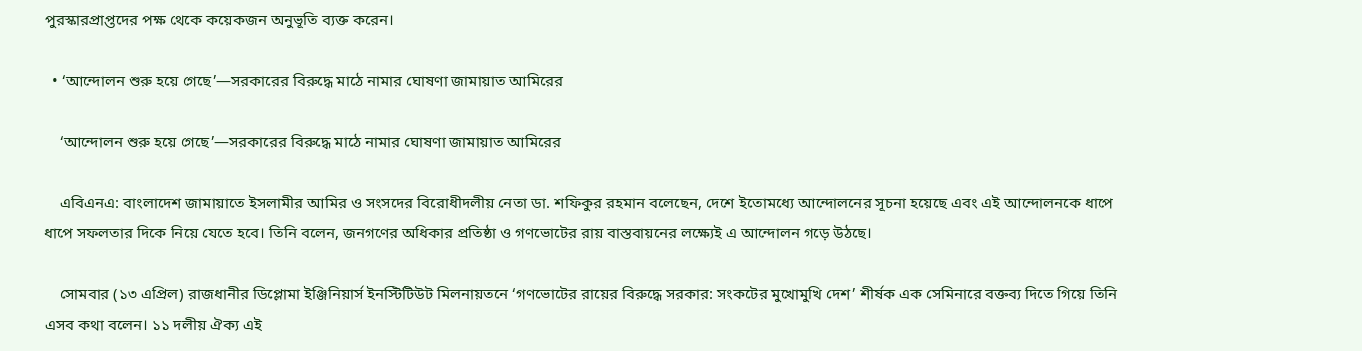পুরস্কারপ্রাপ্তদের পক্ষ থেকে কয়েকজন অনুভূতি ব্যক্ত করেন।

  • ‘আন্দোলন শুরু হয়ে গেছে’—সরকারের বিরুদ্ধে মাঠে নামার ঘোষণা জামায়াত আমিরের

    ‘আন্দোলন শুরু হয়ে গেছে’—সরকারের বিরুদ্ধে মাঠে নামার ঘোষণা জামায়াত আমিরের

    এবিএনএ: বাংলাদেশ জামায়াতে ইসলামীর আমির ও সংসদের বিরোধীদলীয় নেতা ডা. শফিকুর রহমান বলেছেন, দেশে ইতোমধ্যে আন্দোলনের সূচনা হয়েছে এবং এই আন্দোলনকে ধাপে ধাপে সফলতার দিকে নিয়ে যেতে হবে। তিনি বলেন, জনগণের অধিকার প্রতিষ্ঠা ও গণভোটের রায় বাস্তবায়নের লক্ষ্যেই এ আন্দোলন গড়ে উঠছে।

    সোমবার (১৩ এপ্রিল) রাজধানীর ডিপ্লোমা ইঞ্জিনিয়ার্স ইনস্টিটিউট মিলনায়তনে ‘গণভোটের রায়ের বিরুদ্ধে সরকার: সংকটের মুখোমুখি দেশ’ শীর্ষক এক সেমিনারে বক্তব্য দিতে গিয়ে তিনি এসব কথা বলেন। ১১ দলীয় ঐক্য এই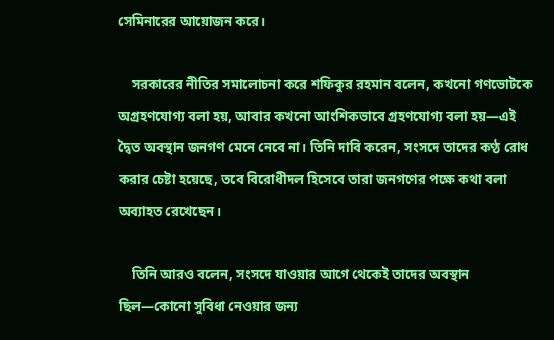সেমিনারের আয়োজন করে।

    সরকারের নীতির সমালোচনা করে শফিকুর রহমান বলেন, কখনো গণভোটকে অগ্রহণযোগ্য বলা হয়, আবার কখনো আংশিকভাবে গ্রহণযোগ্য বলা হয়—এই দ্বৈত অবস্থান জনগণ মেনে নেবে না। তিনি দাবি করেন, সংসদে তাদের কণ্ঠ রোধ করার চেষ্টা হয়েছে, তবে বিরোধীদল হিসেবে তারা জনগণের পক্ষে কথা বলা অব্যাহত রেখেছেন।

    তিনি আরও বলেন, সংসদে যাওয়ার আগে থেকেই তাদের অবস্থান ছিল—কোনো সুবিধা নেওয়ার জন্য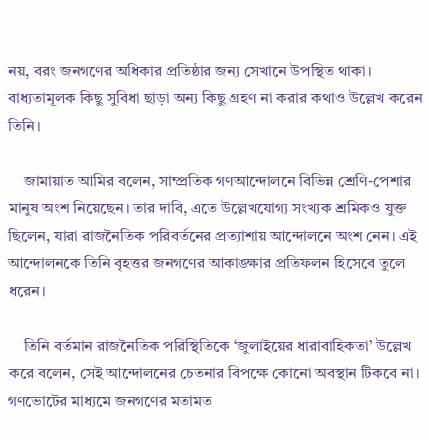নয়, বরং জনগণের অধিকার প্রতিষ্ঠার জন্য সেখানে উপস্থিত থাকা। বাধ্যতামূলক কিছু সুবিধা ছাড়া অন্য কিছু গ্রহণ না করার কথাও উল্লেখ করেন তিনি।

    জামায়াত আমির বলেন, সাম্প্রতিক গণআন্দোলনে বিভিন্ন শ্রেণি-পেশার মানুষ অংশ নিয়েছেন। তার দাবি, এতে উল্লেখযোগ্য সংখ্যক শ্রমিকও যুক্ত ছিলেন, যারা রাজনৈতিক পরিবর্তনের প্রত্যাশায় আন্দোলনে অংশ নেন। এই আন্দোলনকে তিনি বৃহত্তর জনগণের আকাঙ্ক্ষার প্রতিফলন হিসেবে তুলে ধরেন।

    তিনি বর্তমান রাজনৈতিক পরিস্থিতিকে ‘জুলাইয়ের ধারাবাহিকতা’ উল্লেখ করে বলেন, সেই আন্দোলনের চেতনার বিপক্ষে কোনো অবস্থান টিকবে না। গণভোটের মাধ্যমে জনগণের মতামত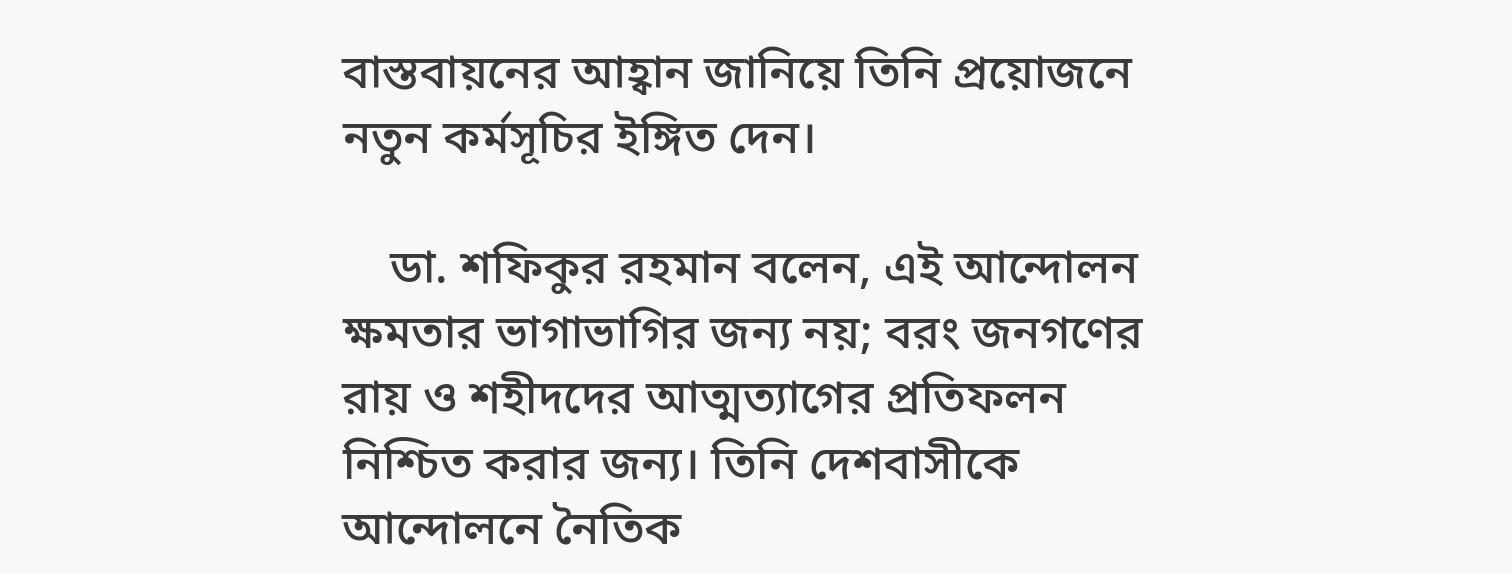বাস্তবায়নের আহ্বান জানিয়ে তিনি প্রয়োজনে নতুন কর্মসূচির ইঙ্গিত দেন।

    ডা. শফিকুর রহমান বলেন, এই আন্দোলন ক্ষমতার ভাগাভাগির জন্য নয়; বরং জনগণের রায় ও শহীদদের আত্মত্যাগের প্রতিফলন নিশ্চিত করার জন্য। তিনি দেশবাসীকে আন্দোলনে নৈতিক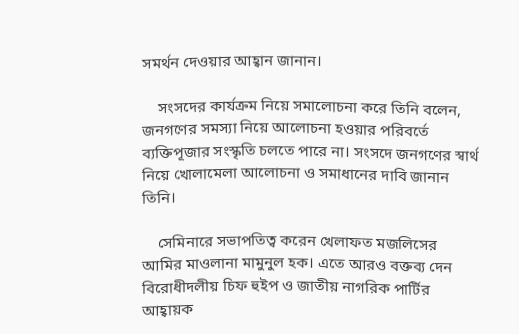সমর্থন দেওয়ার আহ্বান জানান।

    সংসদের কার্যক্রম নিয়ে সমালোচনা করে তিনি বলেন, জনগণের সমস্যা নিয়ে আলোচনা হওয়ার পরিবর্তে ব্যক্তিপূজার সংস্কৃতি চলতে পারে না। সংসদে জনগণের স্বার্থ নিয়ে খোলামেলা আলোচনা ও সমাধানের দাবি জানান তিনি।

    সেমিনারে সভাপতিত্ব করেন খেলাফত মজলিসের আমির মাওলানা মামুনুল হক। এতে আরও বক্তব্য দেন বিরোধীদলীয় চিফ হুইপ ও জাতীয় নাগরিক পার্টির আহ্বায়ক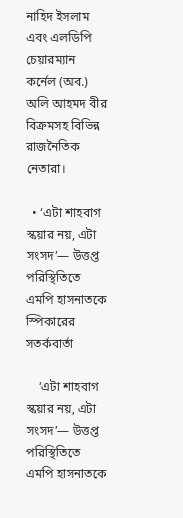নাহিদ ইসলাম এবং এলডিপি চেয়ারম্যান কর্নেল (অব.) অলি আহমদ বীর বিক্রমসহ বিভিন্ন রাজনৈতিক নেতারা।

  • ‘এটা শাহবাগ স্কয়ার নয়, এটা সংসদ’— উত্তপ্ত পরিস্থিতিতে এমপি হাসনাতকে স্পিকারের সতর্কবার্তা

    ‘এটা শাহবাগ স্কয়ার নয়, এটা সংসদ’— উত্তপ্ত পরিস্থিতিতে এমপি হাসনাতকে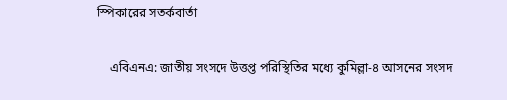স্পিকারের সতর্কবার্তা

    এবিএনএ: জাতীয় সংসদে উত্তপ্ত পরিস্থিতির মধ্যে কুমিল্লা-৪ আসনের সংসদ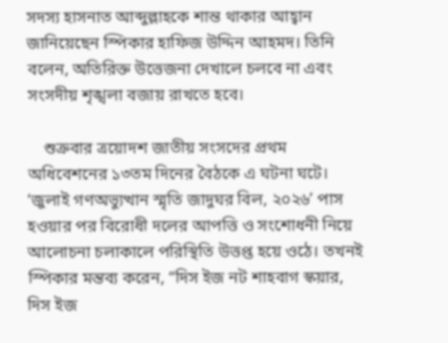সদস্য হাসনাত আব্দুল্লাহকে শান্ত থাকার আহ্বান জানিয়েছেন স্পিকার হাফিজ উদ্দিন আহমদ। তিনি বলেন, অতিরিক্ত উত্তেজনা দেখালে চলবে না এবং সংসদীয় শৃঙ্খলা বজায় রাখতে হবে।

    শুক্রবার ত্রয়োদশ জাতীয় সংসদের প্রথম অধিবেশনের ১৩তম দিনের বৈঠকে এ ঘটনা ঘটে। ‘জুলাই গণঅভ্যুত্থান স্মৃতি জাদুঘর বিল, ২০২৬’ পাস হওয়ার পর বিরোধী দলের আপত্তি ও সংশোধনী নিয়ে আলোচনা চলাকালে পরিস্থিতি উত্তপ্ত হয়ে ওঠে। তখনই স্পিকার মন্তব্য করেন, “দিস ইজ নট শাহবাগ স্কয়ার, দিস ইজ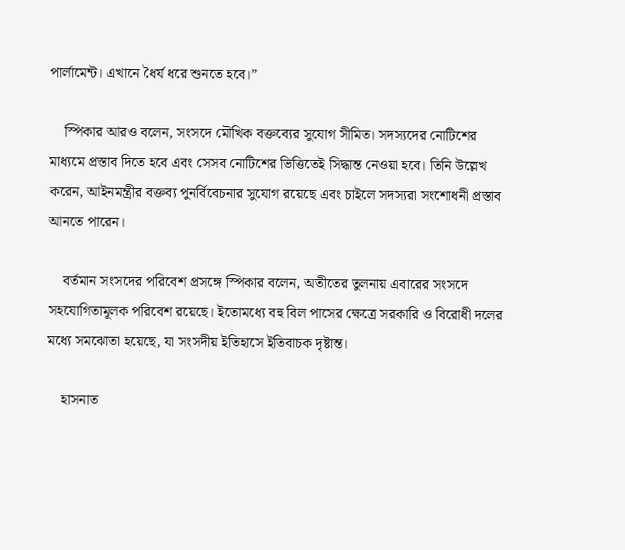পার্লামেন্ট। এখানে ধৈর্য ধরে শুনতে হবে।”

    স্পিকার আরও বলেন, সংসদে মৌখিক বক্তব্যের সুযোগ সীমিত। সদস্যদের নোটিশের মাধ্যমে প্রস্তাব দিতে হবে এবং সেসব নোটিশের ভিত্তিতেই সিদ্ধান্ত নেওয়া হবে। তিনি উল্লেখ করেন, আইনমন্ত্রীর বক্তব্য পুনর্বিবেচনার সুযোগ রয়েছে এবং চাইলে সদস্যরা সংশোধনী প্রস্তাব আনতে পারেন।

    বর্তমান সংসদের পরিবেশ প্রসঙ্গে স্পিকার বলেন, অতীতের তুলনায় এবারের সংসদে সহযোগিতামূলক পরিবেশ রয়েছে। ইতোমধ্যে বহু বিল পাসের ক্ষেত্রে সরকারি ও বিরোধী দলের মধ্যে সমঝোতা হয়েছে, যা সংসদীয় ইতিহাসে ইতিবাচক দৃষ্টান্ত।

    হাসনাত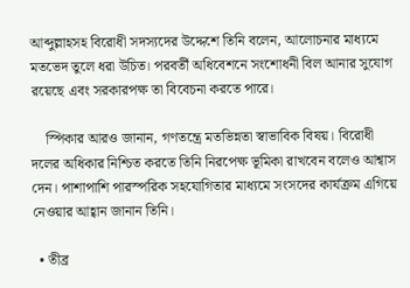আব্দুল্লাহসহ বিরোধী সদস্যদের উদ্দেশে তিনি বলেন, আলোচনার মাধ্যমে মতভেদ তুলে ধরা উচিত। পরবর্তী অধিবেশনে সংশোধনী বিল আনার সুযোগ রয়েছে এবং সরকারপক্ষ তা বিবেচনা করতে পারে।

    স্পিকার আরও জানান, গণতন্ত্রে মতভিন্নতা স্বাভাবিক বিষয়। বিরোধী দলের অধিকার নিশ্চিত করতে তিনি নিরপেক্ষ ভূমিকা রাখবেন বলেও আশ্বাস দেন। পাশাপাশি পারস্পরিক সহযোগিতার মাধ্যমে সংসদের কার্যক্রম এগিয়ে নেওয়ার আহ্বান জানান তিনি।

  • তীব্র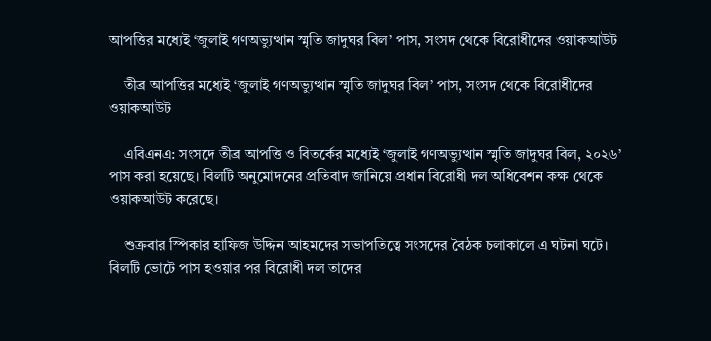আপত্তির মধ্যেই ‘জুলাই গণঅভ্যুত্থান স্মৃতি জাদুঘর বিল’ পাস, সংসদ থেকে বিরোধীদের ওয়াকআউট

    তীব্র আপত্তির মধ্যেই ‘জুলাই গণঅভ্যুত্থান স্মৃতি জাদুঘর বিল’ পাস, সংসদ থেকে বিরোধীদের ওয়াকআউট

    এবিএনএ: সংসদে তীব্র আপত্তি ও বিতর্কের মধ্যেই ‘জুলাই গণঅভ্যুত্থান স্মৃতি জাদুঘর বিল, ২০২৬’ পাস করা হয়েছে। বিলটি অনুমোদনের প্রতিবাদ জানিয়ে প্রধান বিরোধী দল অধিবেশন কক্ষ থেকে ওয়াকআউট করেছে।

    শুক্রবার স্পিকার হাফিজ উদ্দিন আহমদের সভাপতিত্বে সংসদের বৈঠক চলাকালে এ ঘটনা ঘটে। বিলটি ভোটে পাস হওয়ার পর বিরোধী দল তাদের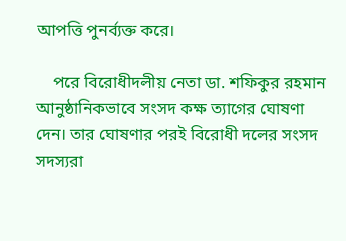আপত্তি পুনর্ব্যক্ত করে।

    পরে বিরোধীদলীয় নেতা ডা. শফিকুর রহমান আনুষ্ঠানিকভাবে সংসদ কক্ষ ত্যাগের ঘোষণা দেন। তার ঘোষণার পরই বিরোধী দলের সংসদ সদস্যরা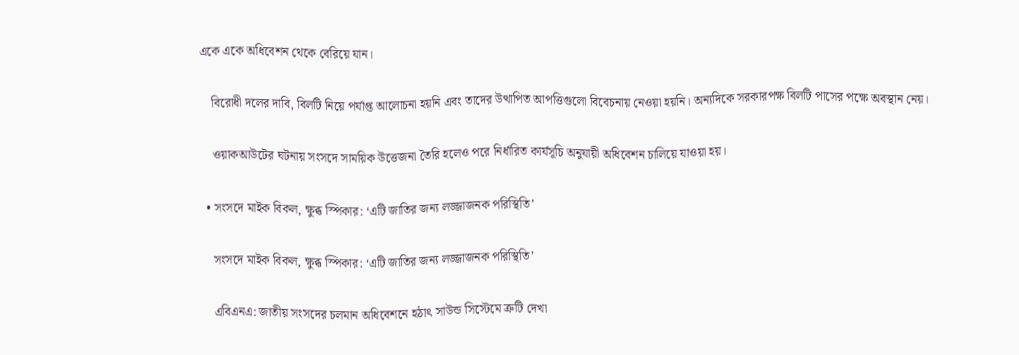একে একে অধিবেশন থেকে বেরিয়ে যান।

    বিরোধী দলের দাবি, বিলটি নিয়ে পর্যাপ্ত আলোচনা হয়নি এবং তাদের উত্থাপিত আপত্তিগুলো বিবেচনায় নেওয়া হয়নি। অন্যদিকে সরকারপক্ষ বিলটি পাসের পক্ষে অবস্থান নেয়।

    ওয়াকআউটের ঘটনায় সংসদে সাময়িক উত্তেজনা তৈরি হলেও পরে নির্ধারিত কার্যসূচি অনুযায়ী অধিবেশন চালিয়ে যাওয়া হয়।

  • সংসদে মাইক বিকল, ক্ষুব্ধ স্পিকার: ‘এটি জাতির জন্য লজ্জাজনক পরিস্থিতি’

    সংসদে মাইক বিকল, ক্ষুব্ধ স্পিকার: ‘এটি জাতির জন্য লজ্জাজনক পরিস্থিতি’

    এবিএনএ: জাতীয় সংসদের চলমান অধিবেশনে হঠাৎ সাউন্ড সিস্টেমে ত্রুটি দেখা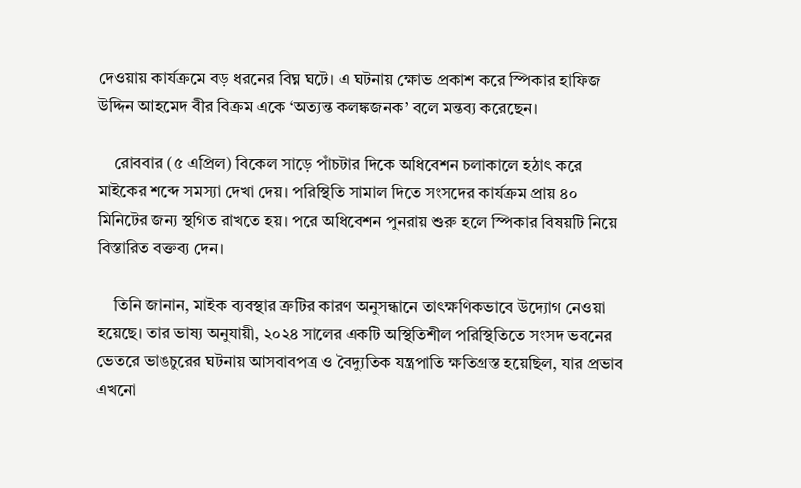দেওয়ায় কার্যক্রমে বড় ধরনের বিঘ্ন ঘটে। এ ঘটনায় ক্ষোভ প্রকাশ করে স্পিকার হাফিজ উদ্দিন আহমেদ বীর বিক্রম একে ‘অত্যন্ত কলঙ্কজনক’ বলে মন্তব্য করেছেন।

    রোববার (৫ এপ্রিল) বিকেল সাড়ে পাঁচটার দিকে অধিবেশন চলাকালে হঠাৎ করে মাইকের শব্দে সমস্যা দেখা দেয়। পরিস্থিতি সামাল দিতে সংসদের কার্যক্রম প্রায় ৪০ মিনিটের জন্য স্থগিত রাখতে হয়। পরে অধিবেশন পুনরায় শুরু হলে স্পিকার বিষয়টি নিয়ে বিস্তারিত বক্তব্য দেন।

    তিনি জানান, মাইক ব্যবস্থার ত্রুটির কারণ অনুসন্ধানে তাৎক্ষণিকভাবে উদ্যোগ নেওয়া হয়েছে। তার ভাষ্য অনুযায়ী, ২০২৪ সালের একটি অস্থিতিশীল পরিস্থিতিতে সংসদ ভবনের ভেতরে ভাঙচুরের ঘটনায় আসবাবপত্র ও বৈদ্যুতিক যন্ত্রপাতি ক্ষতিগ্রস্ত হয়েছিল, যার প্রভাব এখনো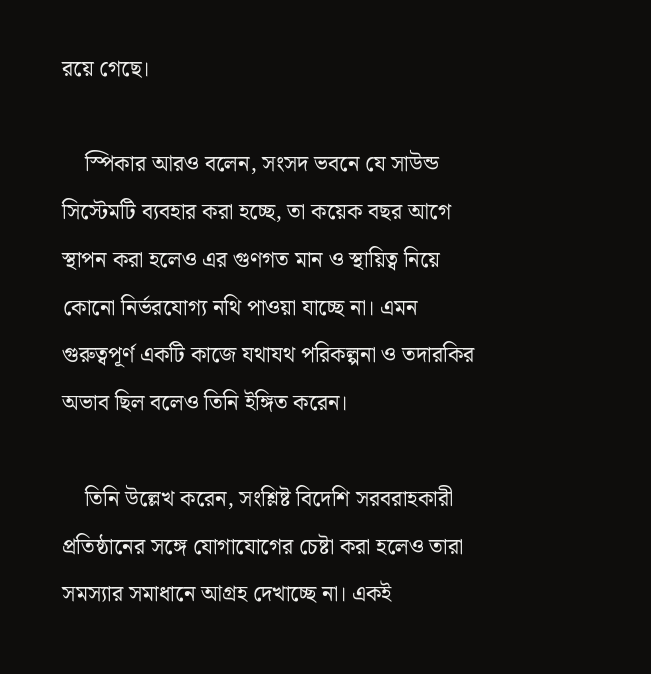রয়ে গেছে।

    স্পিকার আরও বলেন, সংসদ ভবনে যে সাউন্ড সিস্টেমটি ব্যবহার করা হচ্ছে, তা কয়েক বছর আগে স্থাপন করা হলেও এর গুণগত মান ও স্থায়িত্ব নিয়ে কোনো নির্ভরযোগ্য নথি পাওয়া যাচ্ছে না। এমন গুরুত্বপূর্ণ একটি কাজে যথাযথ পরিকল্পনা ও তদারকির অভাব ছিল বলেও তিনি ইঙ্গিত করেন।

    তিনি উল্লেখ করেন, সংশ্লিষ্ট বিদেশি সরবরাহকারী প্রতিষ্ঠানের সঙ্গে যোগাযোগের চেষ্টা করা হলেও তারা সমস্যার সমাধানে আগ্রহ দেখাচ্ছে না। একই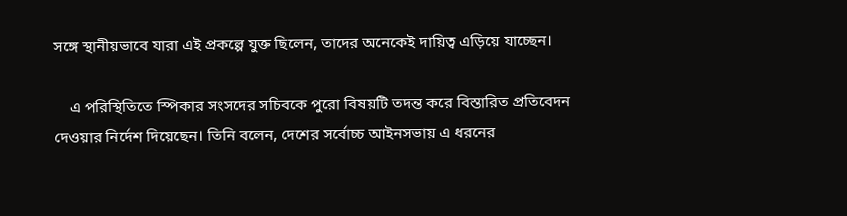সঙ্গে স্থানীয়ভাবে যারা এই প্রকল্পে যুক্ত ছিলেন, তাদের অনেকেই দায়িত্ব এড়িয়ে যাচ্ছেন।

    এ পরিস্থিতিতে স্পিকার সংসদের সচিবকে পুরো বিষয়টি তদন্ত করে বিস্তারিত প্রতিবেদন দেওয়ার নির্দেশ দিয়েছেন। তিনি বলেন, দেশের সর্বোচ্চ আইনসভায় এ ধরনের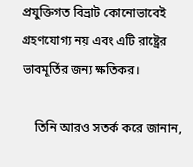প্রযুক্তিগত বিভ্রাট কোনোভাবেই গ্রহণযোগ্য নয় এবং এটি রাষ্ট্রের ভাবমূর্তির জন্য ক্ষতিকর।

    তিনি আরও সতর্ক করে জানান,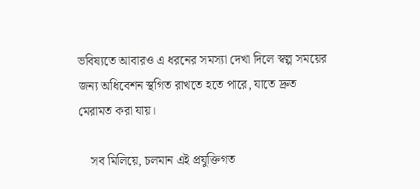ভবিষ্যতে আবারও এ ধরনের সমস্যা দেখা দিলে স্বল্প সময়ের জন্য অধিবেশন স্থগিত রাখতে হতে পারে, যাতে দ্রুত মেরামত করা যায়।

    সব মিলিয়ে, চলমান এই প্রযুক্তিগত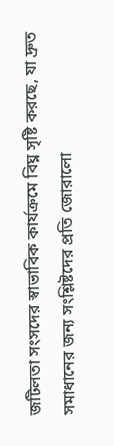জটিলতা সংসদের স্বাভাবিক কার্যক্রমে বিঘ্ন সৃষ্টি করছে, যা দ্রুত সমাধানের জন্য সংশ্লিষ্টদের প্রতি জোরালো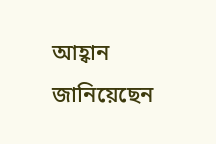আহ্বান জানিয়েছেন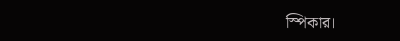স্পিকার।